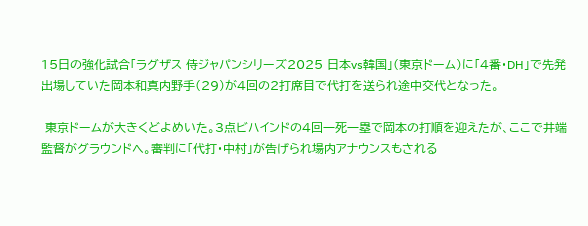15日の強化試合「ラグザス 侍ジャパンシリーズ2025 日本vs韓国」(東京ドーム)に「4番・DH」で先発出場していた岡本和真内野手(29)が4回の2打席目で代打を送られ途中交代となった。

 東京ドームが大きくどよめいた。3点ビハインドの4回一死一塁で岡本の打順を迎えたが、ここで井端監督がグラウンドへ。審判に「代打・中村」が告げられ場内アナウンスもされる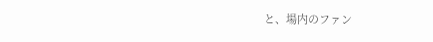と、場内のファン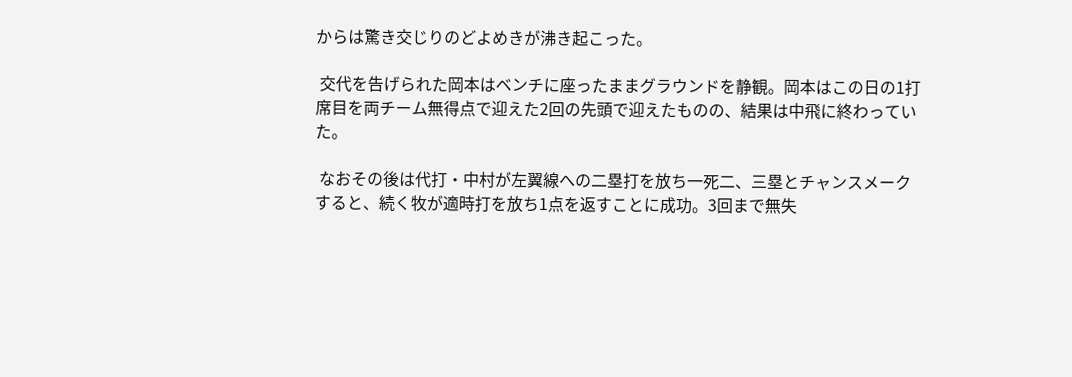からは驚き交じりのどよめきが沸き起こった。

 交代を告げられた岡本はベンチに座ったままグラウンドを静観。岡本はこの日の1打席目を両チーム無得点で迎えた2回の先頭で迎えたものの、結果は中飛に終わっていた。

 なおその後は代打・中村が左翼線への二塁打を放ち一死二、三塁とチャンスメークすると、続く牧が適時打を放ち1点を返すことに成功。3回まで無失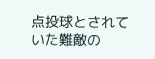点投球とされていた難敵の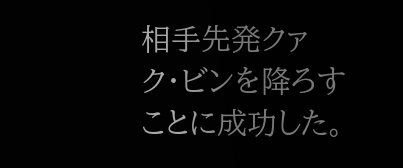相手先発クァク・ビンを降ろすことに成功した。